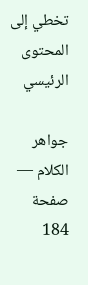تخطي إلى المحتوى الرئيسي

جواهر الكلام — صفحة 184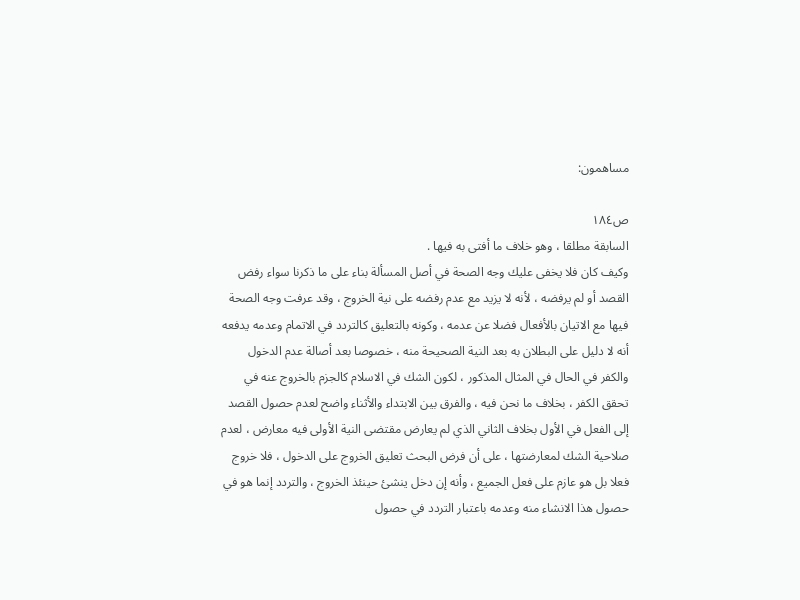مساهمون:

ص١٨٤
السابقة مطلقا ، وهو خلاف ما أفتى به فيها .
وكيف كان فلا يخفى عليك وجه الصحة في أصل المسألة بناء على ما ذكرنا سواء رفض القصد أو لم يرفضه ، لأنه لا يزيد مع عدم رفضه على نية الخروج ، وقد عرفت وجه الصحة فيها مع الاتيان بالأفعال فضلا عن عدمه ، وكونه بالتعليق كالتردد في الاتمام وعدمه يدفعه أنه لا دليل على البطلان به بعد النية الصحيحة منه ، خصوصا بعد أصالة عدم الدخول والكفر في الحال في المثال المذكور ، لكون الشك في الاسلام كالجزم بالخروج عنه في تحقق الكفر ، بخلاف ما نحن فيه ، والفرق بين الابتداء والأثناء واضح لعدم حصول القصد إلى الفعل في الأول بخلاف الثاني الذي لم يعارض مقتضى النية الأولى فيه معارض ، لعدم صلاحية الشك لمعارضتها ، على أن فرض البحث تعليق الخروج على الدخول ، فلا خروج فعلا بل هو عازم على فعل الجميع ، وأنه إن دخل ينشئ حينئذ الخروج ، والتردد إنما هو في حصول هذا الانشاء منه وعدمه باعتبار التردد في حصول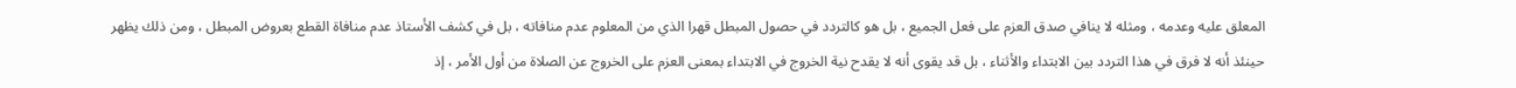المعلق عليه وعدمه ، ومثله لا ينافي صدق العزم على فعل الجميع ، بل هو كالتردد في حصول المبطل قهرا الذي من المعلوم عدم منافاته ، بل في كشف الأستاذ عدم منافاة القطع بعروض المبطل ، ومن ذلك يظهر حينئذ أنه لا فرق في هذا التردد بين الابتداء والأثناء ، بل قد يقوى أنه لا يقدح نية الخروج في الابتداء بمعنى العزم على الخروج عن الصلاة من أول الأمر ، إذ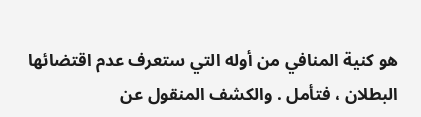هو كنية المنافي من أوله التي ستعرف عدم اقتضائها البطلان ، فتأمل . والكشف المنقول عن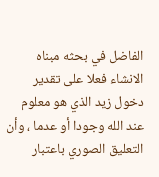الفاضل في بحثه مبناه الانشاء فعلا على تقدير دخول زيد الذي هو معلوم عند الله وجودا أو عدما ، وأن التعليق الصوري باعتبار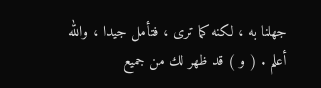جهلنا به ، لكنه كما ترى ، فتأمل جيدا ، والله أعلم . ( و ) قد ظهر لك من جميع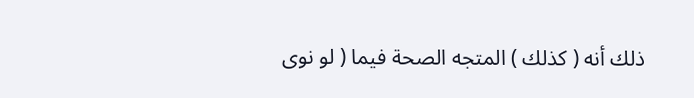ذلك أنه ( كذلك ) المتجه الصحة فيما ( لو نوى